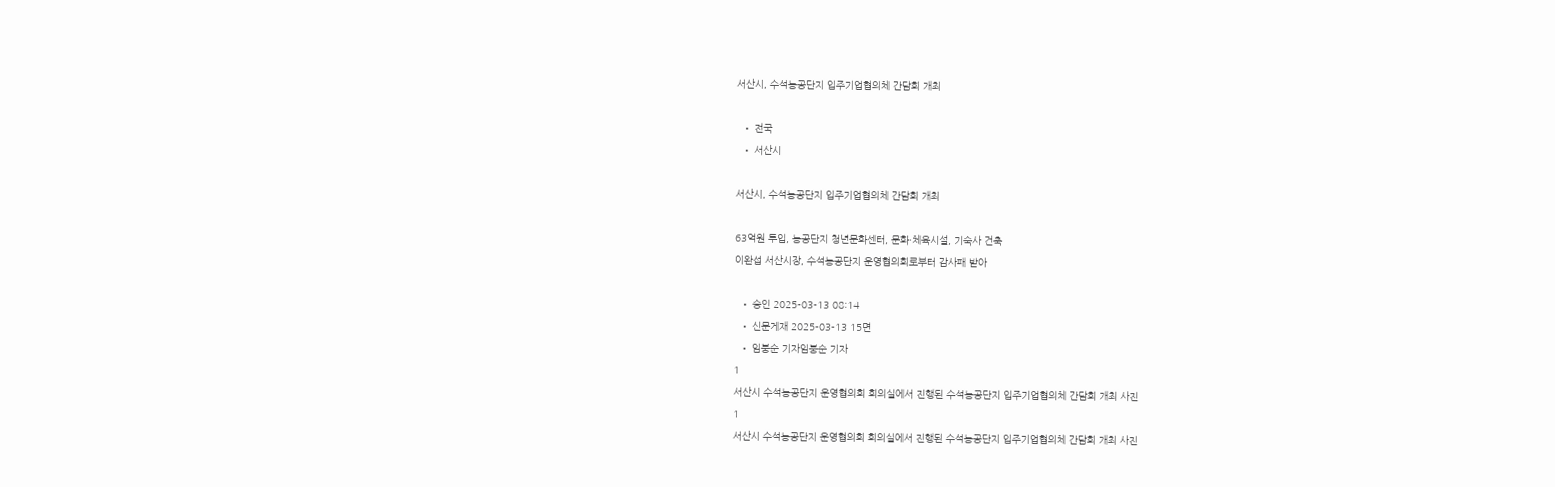서산시, 수석농공단지 입주기업협의체 간담회 개최

  • 전국
  • 서산시

서산시, 수석농공단지 입주기업협의체 간담회 개최

63억원 투입, 농공단지 청년문화센터, 문화·체육시설, 기숙사 건축
이완섭 서산시장, 수석농공단지 운영협의회로부터 감사패 받아

  • 승인 2025-03-13 08:14
  • 신문게재 2025-03-13 15면
  • 임붕순 기자임붕순 기자
1
서산시 수석농공단지 운영협의회 회의실에서 진행된 수석농공단지 입주기업협의체 간담회 개최 사진
1
서산시 수석농공단지 운영협의회 회의실에서 진행된 수석농공단지 입주기업협의체 간담회 개최 사진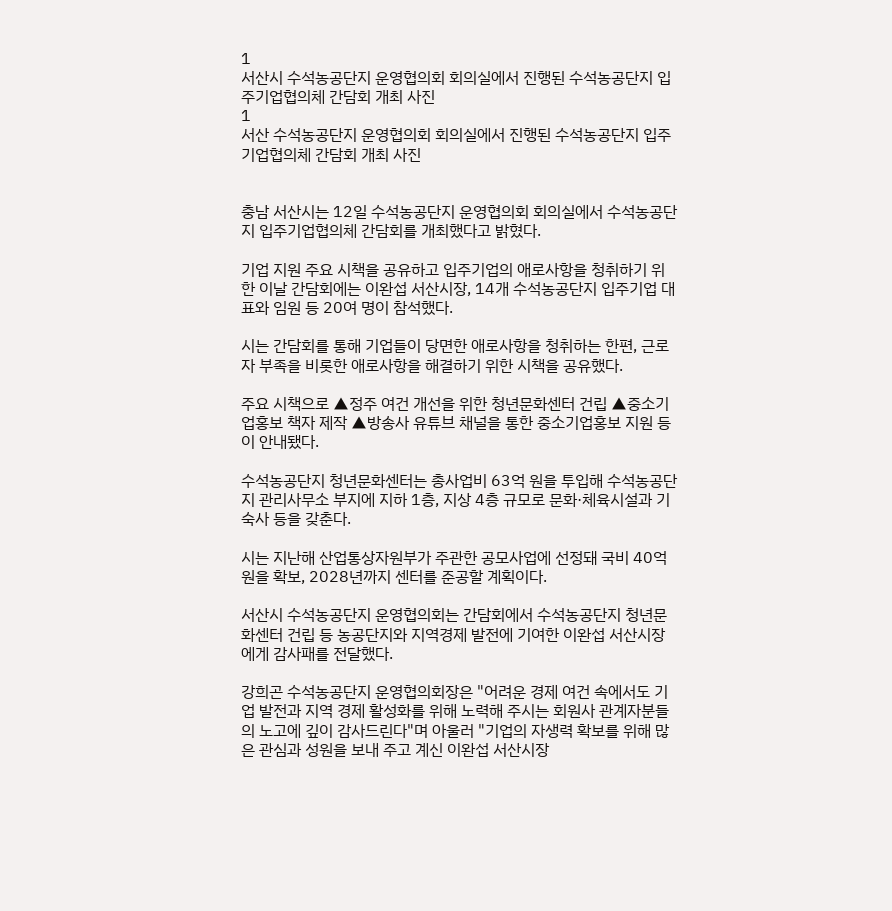1
서산시 수석농공단지 운영협의회 회의실에서 진행된 수석농공단지 입주기업협의체 간담회 개최 사진
1
서산 수석농공단지 운영협의회 회의실에서 진행된 수석농공단지 입주기업협의체 간담회 개최 사진


충남 서산시는 12일 수석농공단지 운영협의회 회의실에서 수석농공단지 입주기업협의체 간담회를 개최했다고 밝혔다.

기업 지원 주요 시책을 공유하고 입주기업의 애로사항을 청취하기 위한 이날 간담회에는 이완섭 서산시장, 14개 수석농공단지 입주기업 대표와 임원 등 20여 명이 참석했다.

시는 간담회를 통해 기업들이 당면한 애로사항을 청취하는 한편, 근로자 부족을 비롯한 애로사항을 해결하기 위한 시책을 공유했다.

주요 시책으로 ▲정주 여건 개선을 위한 청년문화센터 건립 ▲중소기업홍보 책자 제작 ▲방송사 유튜브 채널을 통한 중소기업홍보 지원 등이 안내됐다.

수석농공단지 청년문화센터는 총사업비 63억 원을 투입해 수석농공단지 관리사무소 부지에 지하 1층, 지상 4층 규모로 문화·체육시설과 기숙사 등을 갖춘다.

시는 지난해 산업통상자원부가 주관한 공모사업에 선정돼 국비 40억 원을 확보, 2028년까지 센터를 준공할 계획이다.

서산시 수석농공단지 운영협의회는 간담회에서 수석농공단지 청년문화센터 건립 등 농공단지와 지역경제 발전에 기여한 이완섭 서산시장에게 감사패를 전달했다.

강희곤 수석농공단지 운영협의회장은 "어려운 경제 여건 속에서도 기업 발전과 지역 경제 활성화를 위해 노력해 주시는 회원사 관계자분들의 노고에 깊이 감사드린다"며 아울러 "기업의 자생력 확보를 위해 많은 관심과 성원을 보내 주고 계신 이완섭 서산시장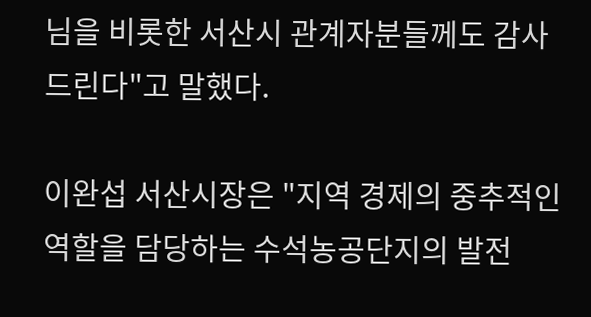님을 비롯한 서산시 관계자분들께도 감사드린다"고 말했다.

이완섭 서산시장은 "지역 경제의 중추적인 역할을 담당하는 수석농공단지의 발전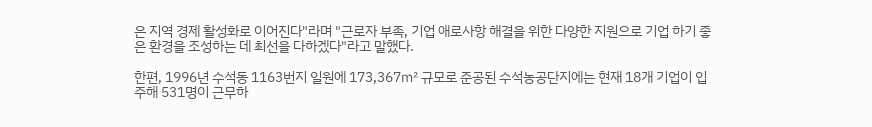은 지역 경제 활성화로 이어진다"라며 "근로자 부족, 기업 애로사항 해결을 위한 다양한 지원으로 기업 하기 좋은 환경을 조성하는 데 최선을 다하겠다"라고 말했다.

한편, 1996년 수석동 1163번지 일원에 173,367㎡ 규모로 준공된 수석농공단지에는 현재 18개 기업이 입주해 531명이 근무하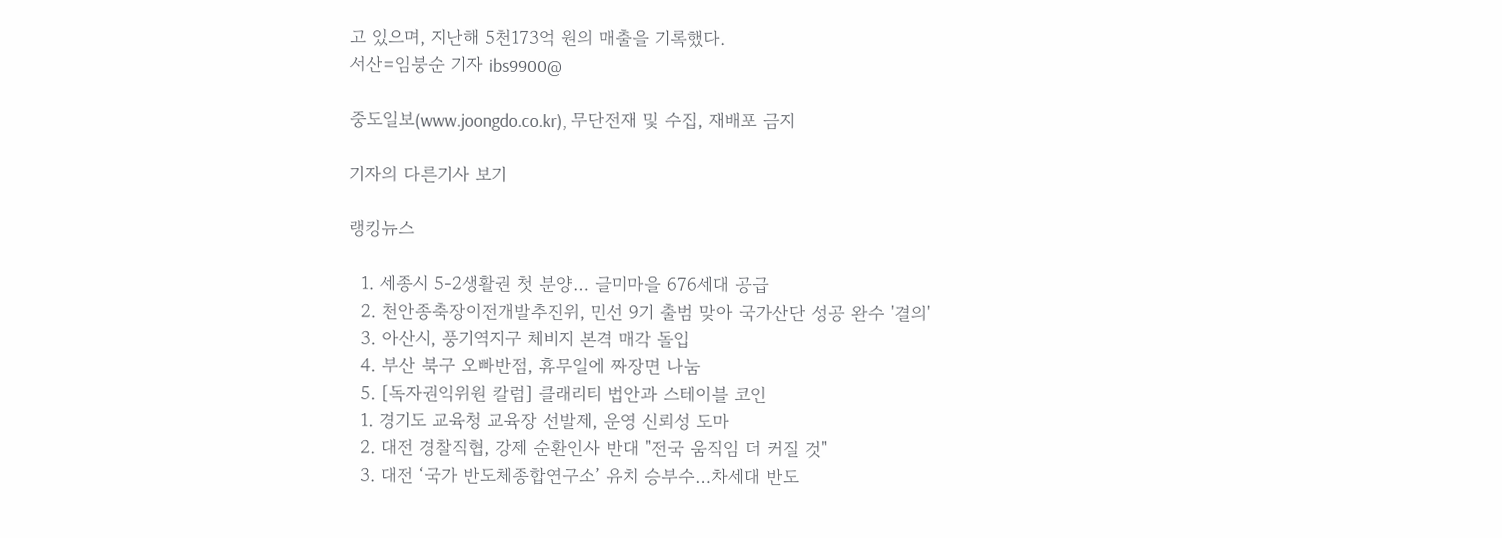고 있으며, 지난해 5천173억 원의 매출을 기록했다.
서산=임붕순 기자 ibs9900@

중도일보(www.joongdo.co.kr), 무단전재 및 수집, 재배포 금지

기자의 다른기사 보기

랭킹뉴스

  1. 세종시 5-2생활권 첫 분양… 글미마을 676세대 공급
  2. 천안종축장이전개발추진위, 민선 9기 출범 맞아 국가산단 성공 완수 '결의'
  3. 아산시, 풍기역지구 체비지 본격 매각 돌입
  4. 부산 북구 오빠반점, 휴무일에 짜장면 나눔
  5. [독자권익위원 칼럼] 클래리티 법안과 스테이블 코인
  1. 경기도 교육청 교육장 선발제, 운영 신뢰성 도마
  2. 대전 경찰직협, 강제 순환인사 반대 "전국 움직임 더 커질 것"
  3. 대전 ‘국가 반도체종합연구소’ 유치 승부수…차세대 반도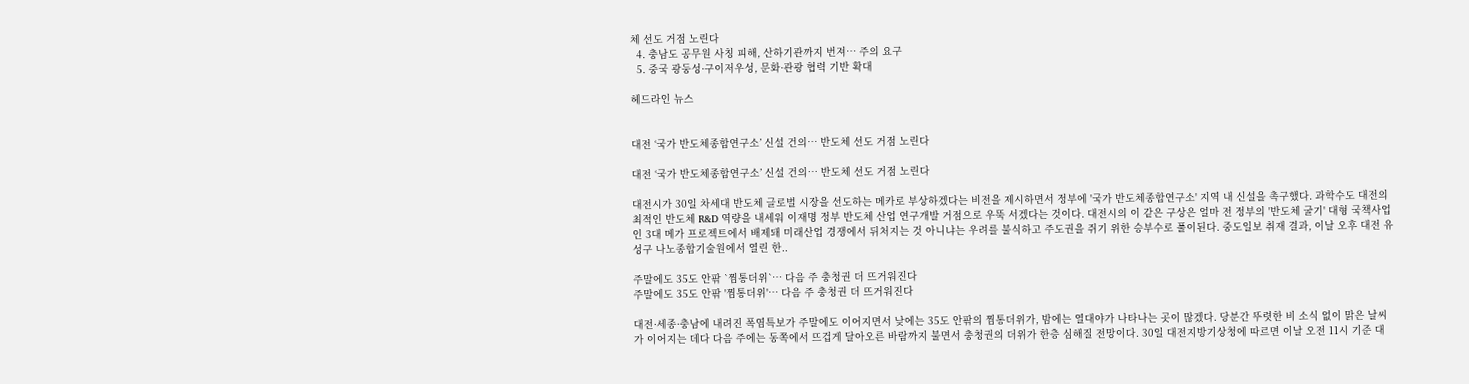체 선도 거점 노린다
  4. 충남도 공무원 사칭 피해, 산하기관까지 번져… 주의 요구
  5. 중국 광둥성·구이저우성, 문화·관광 협력 기반 확대

헤드라인 뉴스


대전 ‘국가 반도체종합연구소’ 신설 건의… 반도체 선도 거점 노린다

대전 ‘국가 반도체종합연구소’ 신설 건의… 반도체 선도 거점 노린다

대전시가 30일 차세대 반도체 글로벌 시장을 선도하는 메카로 부상하겠다는 비전을 제시하면서 정부에 '국가 반도체종합연구소' 지역 내 신설을 촉구했다. 과학수도 대전의 최적인 반도체 R&D 역량을 내세워 이재명 정부 반도체 산업 연구개발 거점으로 우뚝 서겠다는 것이다. 대전시의 이 같은 구상은 얼마 전 정부의 '반도체 굴기' 대형 국책사업인 3대 메가 프로젝트에서 배제돼 미래산업 경쟁에서 뒤처지는 것 아니냐는 우려를 불식하고 주도권을 쥐기 위한 승부수로 풀이된다. 중도일보 취재 결과, 이날 오후 대전 유성구 나노종합기술원에서 열린 한..

주말에도 35도 안팎 `찜통더위`… 다음 주 충청권 더 뜨거워진다
주말에도 35도 안팎 '찜통더위'… 다음 주 충청권 더 뜨거워진다

대전·세종·충남에 내려진 폭염특보가 주말에도 이어지면서 낮에는 35도 안팎의 찜통더위가, 밤에는 열대야가 나타나는 곳이 많겠다. 당분간 뚜렷한 비 소식 없이 맑은 날씨가 이어지는 데다 다음 주에는 동쪽에서 뜨겁게 달아오른 바람까지 불면서 충청권의 더위가 한층 심해질 전망이다. 30일 대전지방기상청에 따르면 이날 오전 11시 기준 대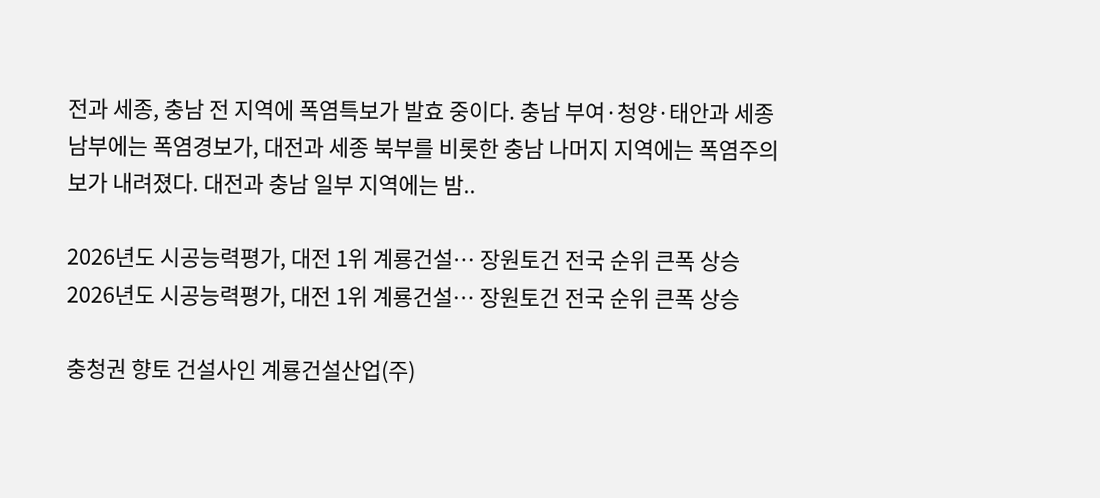전과 세종, 충남 전 지역에 폭염특보가 발효 중이다. 충남 부여·청양·태안과 세종 남부에는 폭염경보가, 대전과 세종 북부를 비롯한 충남 나머지 지역에는 폭염주의보가 내려졌다. 대전과 충남 일부 지역에는 밤..

2026년도 시공능력평가, 대전 1위 계룡건설… 장원토건 전국 순위 큰폭 상승
2026년도 시공능력평가, 대전 1위 계룡건설… 장원토건 전국 순위 큰폭 상승

충청권 향토 건설사인 계룡건설산업(주)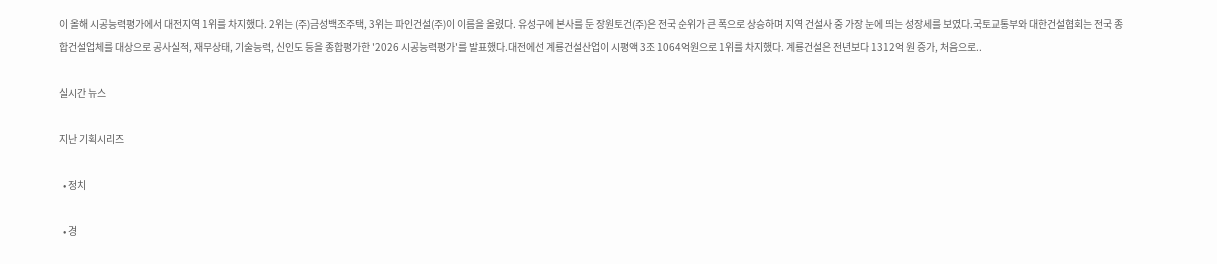이 올해 시공능력평가에서 대전지역 1위를 차지했다. 2위는 (주)금성백조주택, 3위는 파인건설(주)이 이름을 올렸다. 유성구에 본사를 둔 장원토건(주)은 전국 순위가 큰 폭으로 상승하며 지역 건설사 중 가장 눈에 띄는 성장세를 보였다.국토교통부와 대한건설협회는 전국 종합건설업체를 대상으로 공사실적, 재무상태, 기술능력, 신인도 등을 종합평가한 '2026 시공능력평가'를 발표했다.대전에선 계룡건설산업이 시평액 3조 1064억원으로 1위를 차지했다. 계룡건설은 전년보다 1312억 원 증가, 처음으로..

실시간 뉴스

지난 기획시리즈

  • 정치

  • 경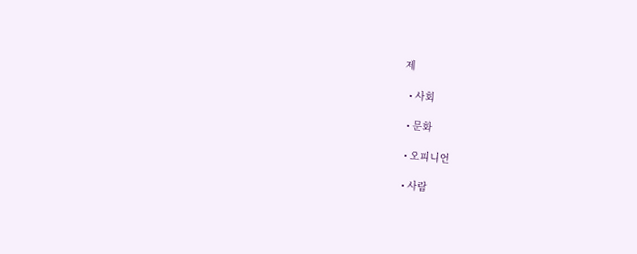제

  • 사회

  • 문화

  • 오피니언

  • 사람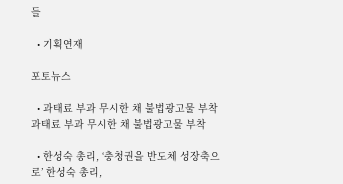들

  • 기획연재

포토뉴스

  • 과태료 부과 무시한 채 불법광고물 부착 과태료 부과 무시한 채 불법광고물 부착

  • 한성숙 총리, ‘충청권을 반도체 성장축으로’ 한성숙 총리,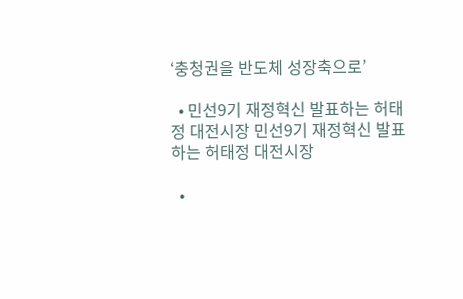‘충청권을 반도체 성장축으로’

  • 민선9기 재정혁신 발표하는 허태정 대전시장 민선9기 재정혁신 발표하는 허태정 대전시장

  •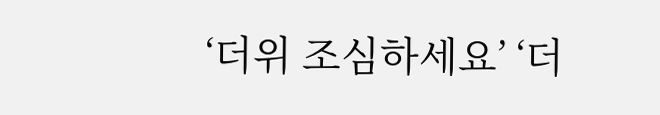‘더위 조심하세요’ ‘더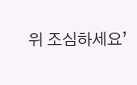위 조심하세요’